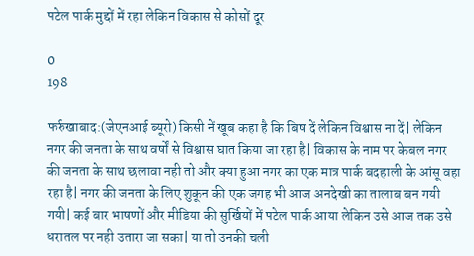पटेल पार्क मुद्दों में रहा लेकिन विकास से कोसों दूर

0
198

फर्रुखाबाद:(जेएनआई ब्यूरो) किसी नें खूब कहा है कि बिष दें लेकिन विश्वास ना दें| लेकिन नगर की जनता के साथ वर्षों से विश्वास घात किया जा रहा है| विकास के नाम पर केबल नगर की जनता के साथ छलावा नही तो और क्या हुआ नगर का एक मात्र पार्क बदहाली के आंसू वहा रहा है| नगर की जनता के लिए शुकून की एक जगह भी आज अनदेखी का तालाब बन गयी गयी| कई बार भाषणों और मीडिया की सुर्खियों में पटेल पार्क आया लेकिन उसे आज तक उसे धरातल पर नही उतारा जा सका| या तो उनकी चली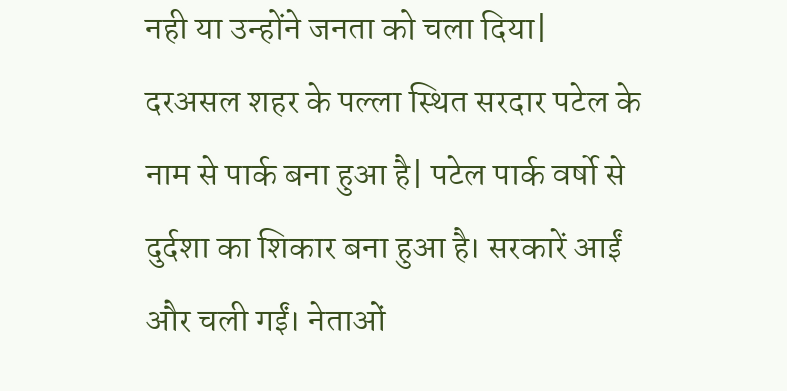नही या उन्होंने जनता को चला दिया|
दरअसल शहर के पल्ला स्थित सरदार पटेल के नाम से पार्क बना हुआ है| पटेल पार्क वर्षो से दुर्दशा का शिकार बना हुआ है। सरकारें आईं और चली गईं। नेताओं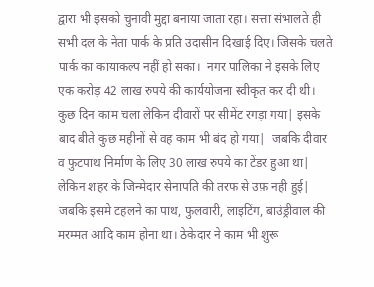द्वारा भी इसको चुनावी मुद्दा बनाया जाता रहा। सत्ता संभालते ही सभी दल के नेता पार्क के प्रति उदासीन दिखाई दिए। जिसके चलते पार्क का कायाकल्प नहीं हो सका।  नगर पालिका ने इसके लिए एक करोड़ 42 लाख रुपये की कार्ययोजना स्वीकृत कर दी थी। कुछ दिन काम चला लेकिन दीवारों पर सीमेंट रगड़ा गया| इसके बाद बीते कुछ महीनों से वह काम भी बंद हो गया|  जबकि दीवार व फुटपाथ निर्माण के लिए 30 लाख रुपये का टेंडर हुआ था| लेकिन शहर के जिन्मेदार सेनापति की तरफ से उफ़ नही हुई| जबकि इसमे टहलने का पाथ, फुलवारी, लाइटिंग, बाउंड्रीवाल की मरम्मत आदि काम होना था। ठेकेदार ने काम भी शुरू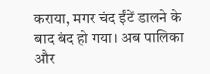कराया, मगर चंद ईंटें डालने के बाद बंद हो गया। अब पालिका और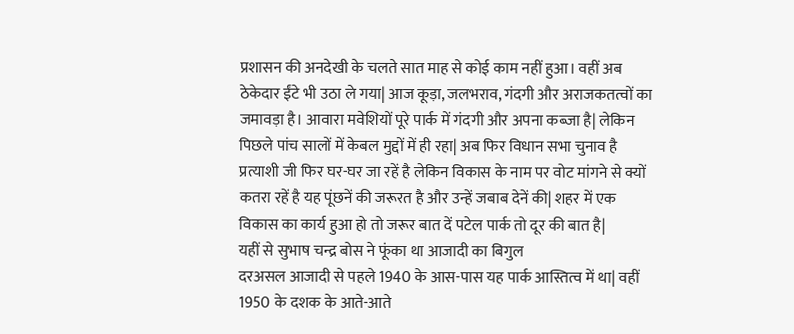प्रशासन की अनदेखी के चलते सात माह से कोई काम नहीं हुआ। वहीं अब ठेकेदार ईंटे भी उठा ले गया| आज कूड़ा, जलभराव, गंदगी और अराजकतत्वों का जमावड़ा है। आवारा मवेशियों पूरे पार्क में गंदगी और अपना कब्जा है| लेकिन पिछले पांच सालों में केबल मुद्दों में ही रहा| अब फिर विधान सभा चुनाव है प्रत्याशी जी फिर घर-घर जा रहें है लेकिन विकास के नाम पर वोट मांगने से क्यों कतरा रहें है यह पूंछनें की जरूरत है और उन्हें जबाब देनें की| शहर में एक विकास का कार्य हुआ हो तो जरूर बात दें पटेल पार्क तो दूर की बात है|
यहीं से सुभाष चन्द्र बोस ने फूंका था आजादी का बिगुल
दरअसल आजादी से पहले 1940 के आस-पास यह पार्क आस्तित्व में था| वहीं 1950 के दशक के आते-आते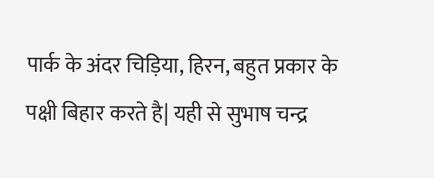पार्क के अंदर चिड़िया, हिरन, बहुत प्रकार के पक्षी बिहार करते है| यही से सुभाष चन्द्र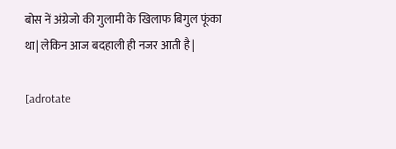बोस नें अंग्रेजो की गुलामी के खिलाफ बिगुल फूंका था| लेकिन आज बदहाली ही नजर आती है|

[adrotate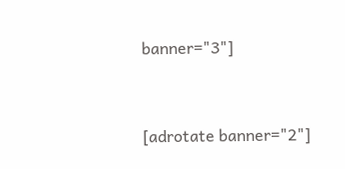banner="3"]



[adrotate banner="2"]